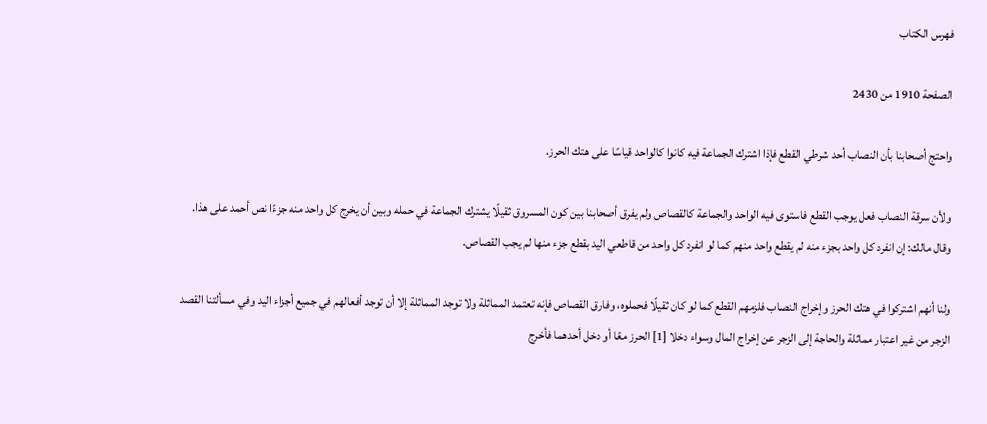فهرس الكتاب

الصفحة 1910 من 2430

واحتج أصحابنا بأن النصاب أحد شرطي القطع فإذا اشترك الجماعة فيه كانوا كالواحد قياسًا على هتك الحرز.

ولأن سرقة النصاب فعل يوجب القطع فاستوى فيه الواحد والجماعة كالقصاص ولم يفرق أصحابنا بين كون المسروق ثقيلًا يشترك الجماعة في حمله وبين أن يخرج كل واحد منه جزءًا نص أحمد على هذا. وقال مالك: إن انفرد كل واحد بجزء منه لم يقطع واحد منهم كما لو انفرد كل واحد من قاطعي اليد بقطع جزء منها لم يجب القصاص.

ولنا أنهم اشتركوا في هتك الحرز وإخراج النصاب فلزمهم القطع كما لو كان ثقيلًا فحملوه، وفارق القصاص فإنه تعتمد المماثلة ولا توجد المماثلة إلا أن توجد أفعالهم في جميع أجزاء اليد وفي مسألتنا القصد الزجر من غير اعتبار مماثلة والحاجة إلى الزجر عن إخراج المال وسواء دخلا [1] الحرز معًا أو دخل أحدهما فأخرج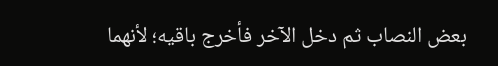بعض النصاب ثم دخل الآخر فأخرج باقيه؛ لأنهما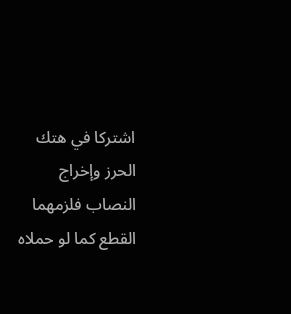اشتركا في هتك الحرز وإخراج النصاب فلزمهما القطع كما لو حملاه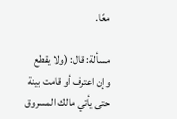معًا.

مسألة: قال: (ولا يقطع وإن اعترف أو قامت بينة حتى يأتي مالك المسروق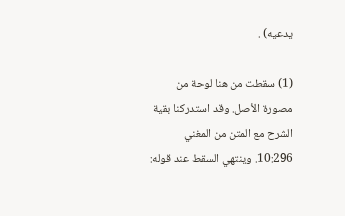يدعيه) .

(1) سقطت من هنا لوحة من مصورة الأصل. وقد استدركنا بقية الشرح مع المتن من المغني 10:296. وينتهي السقط عند قوله: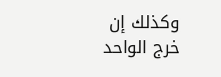وكذلك إن خرج الواحد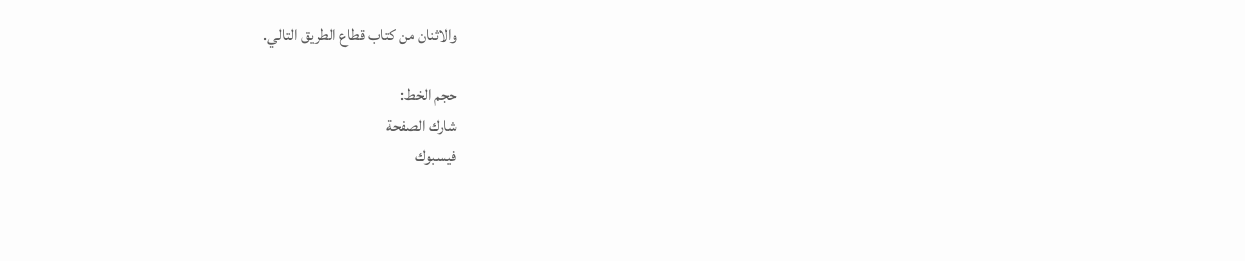والاثنان من كتاب قطاع الطريق التالي.

حجم الخط:
شارك الصفحة
فيسبوك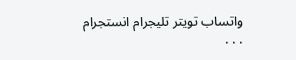واتساب تويتر تليجرام انستجرام
. . .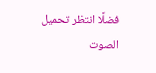فضلًا انتظر تحميل الصوت